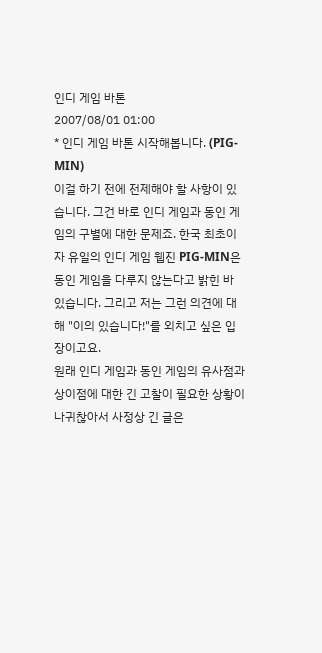인디 게임 바톤
2007/08/01 01:00
* 인디 게임 바톤 시작해봅니다. (PIG-MIN)
이걸 하기 전에 전제해야 할 사항이 있습니다. 그건 바로 인디 게임과 동인 게임의 구별에 대한 문제죠. 한국 최초이자 유일의 인디 게임 웹진 PIG-MIN은 동인 게임을 다루지 않는다고 밝힌 바 있습니다. 그리고 저는 그런 의견에 대해 "이의 있습니다!"를 외치고 싶은 입장이고요.
원래 인디 게임과 동인 게임의 유사점과 상이점에 대한 긴 고찰이 필요한 상황이나귀찮아서 사정상 긴 글은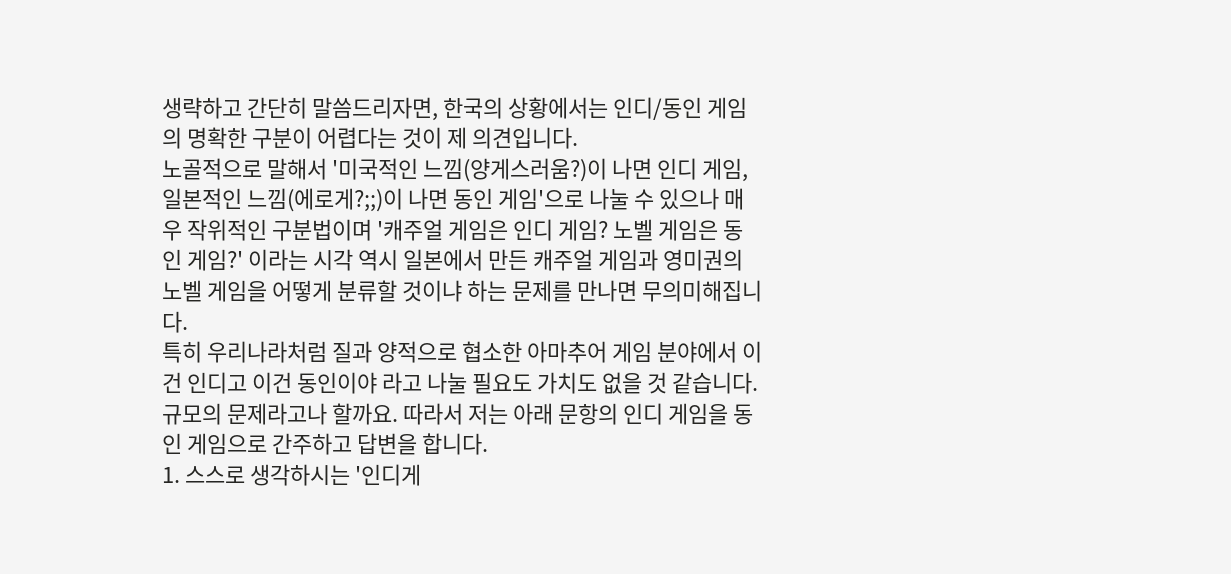생략하고 간단히 말씀드리자면, 한국의 상황에서는 인디/동인 게임의 명확한 구분이 어렵다는 것이 제 의견입니다.
노골적으로 말해서 '미국적인 느낌(양게스러움?)이 나면 인디 게임, 일본적인 느낌(에로게?;;)이 나면 동인 게임'으로 나눌 수 있으나 매우 작위적인 구분법이며 '캐주얼 게임은 인디 게임? 노벨 게임은 동인 게임?' 이라는 시각 역시 일본에서 만든 캐주얼 게임과 영미권의 노벨 게임을 어떻게 분류할 것이냐 하는 문제를 만나면 무의미해집니다.
특히 우리나라처럼 질과 양적으로 협소한 아마추어 게임 분야에서 이건 인디고 이건 동인이야 라고 나눌 필요도 가치도 없을 것 같습니다. 규모의 문제라고나 할까요. 따라서 저는 아래 문항의 인디 게임을 동인 게임으로 간주하고 답변을 합니다.
1. 스스로 생각하시는 '인디게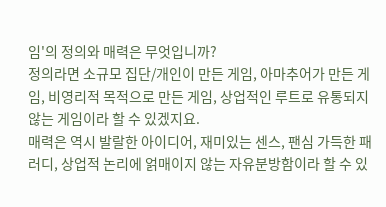임'의 정의와 매력은 무엇입니까?
정의라면 소규모 집단/개인이 만든 게임, 아마추어가 만든 게임, 비영리적 목적으로 만든 게임, 상업적인 루트로 유통되지 않는 게임이라 할 수 있겠지요.
매력은 역시 발랄한 아이디어, 재미있는 센스, 팬심 가득한 패러디, 상업적 논리에 얽매이지 않는 자유분방함이라 할 수 있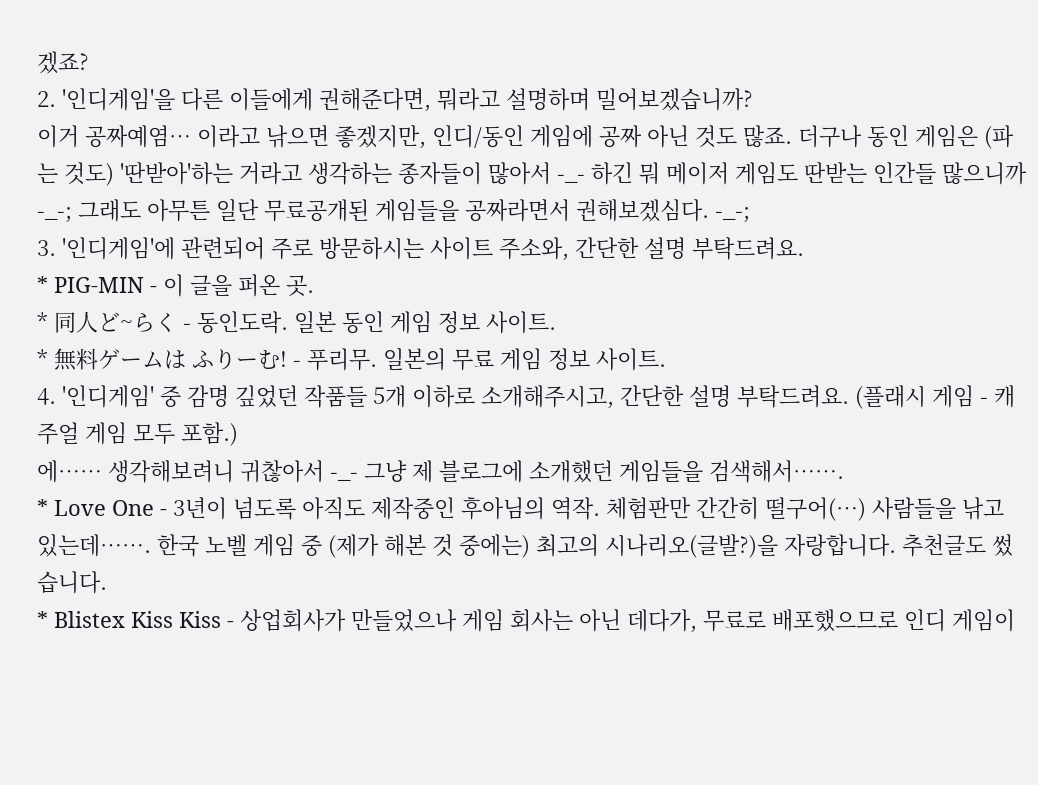겠죠?
2. '인디게임'을 다른 이들에게 권해준다면, 뭐라고 설명하며 밀어보겠습니까?
이거 공짜예염… 이라고 낚으면 좋겠지만, 인디/동인 게임에 공짜 아닌 것도 많죠. 더구나 동인 게임은 (파는 것도) '딴받아'하는 거라고 생각하는 종자들이 많아서 -_- 하긴 뭐 메이저 게임도 딴받는 인간들 많으니까 -_-; 그래도 아무튼 일단 무료공개된 게임들을 공짜라면서 권해보겠심다. -_-;
3. '인디게임'에 관련되어 주로 방문하시는 사이트 주소와, 간단한 설명 부탁드려요.
* PIG-MIN - 이 글을 퍼온 곳.
* 同人ど~らく - 동인도락. 일본 동인 게임 정보 사이트.
* 無料ゲームは ふりーむ! - 푸리무. 일본의 무료 게임 정보 사이트.
4. '인디게임' 중 감명 깊었던 작품들 5개 이하로 소개해주시고, 간단한 설명 부탁드려요. (플래시 게임 - 캐주얼 게임 모두 포함.)
에…… 생각해보려니 귀찮아서 -_- 그냥 제 블로그에 소개했던 게임들을 검색해서…….
* Love One - 3년이 넘도록 아직도 제작중인 후아님의 역작. 체험판만 간간히 떨구어(…) 사람들을 낚고 있는데……. 한국 노벨 게임 중 (제가 해본 것 중에는) 최고의 시나리오(글발?)을 자랑합니다. 추천글도 썼습니다.
* Blistex Kiss Kiss - 상업회사가 만들었으나 게임 회사는 아닌 데다가, 무료로 배포했으므로 인디 게임이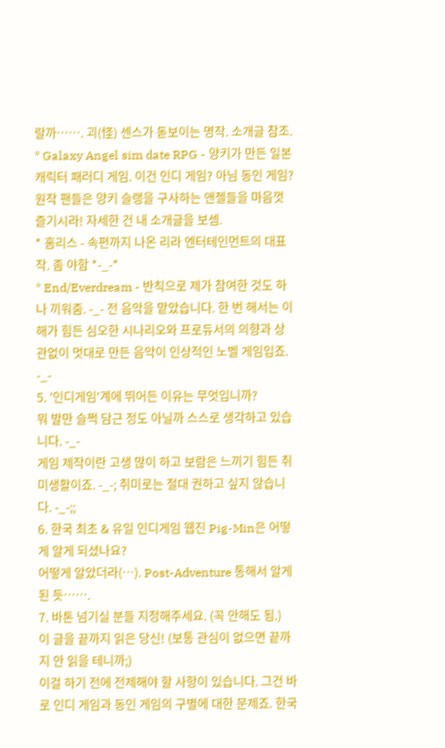랄까……. 괴(怪) 센스가 돋보이는 명작. 소개글 참조.
* Galaxy Angel sim date RPG - 양키가 만든 일본 캐릭터 패러디 게임. 이건 인디 게임? 아님 동인 게임? 원작 팬들은 양키 슬랭을 구사하는 앤젤들을 마음껏 즐기시라! 자세한 건 내 소개글을 보셈.
* 홈리스 - 속편까지 나온 리라 엔터테인먼트의 대표작. 좀 야함 *-_-*
* End/Everdream - 반칙으로 제가 참여한 것도 하나 끼워줌. -_- 전 음악을 맡았습니다. 한 번 해서는 이해가 힘든 심오한 시나리오와 프로듀서의 의향과 상관없이 멋대로 만든 음악이 인상적인 노벨 게임입죠. -_-
5. '인디게임'계에 뛰어든 이유는 무엇입니까?
뭐 발만 슬쩍 담근 정도 아닐까 스스로 생각하고 있습니다. -_-
게임 제작이란 고생 많이 하고 보람은 느끼기 힘든 취미생활이죠. -_-; 취미로는 절대 권하고 싶지 않습니다. -_-;;
6. 한국 최초 & 유일 인디게임 웹진 Pig-Min은 어떻게 알게 되셨나요?
어떻게 알았더라(…). Post-Adventure 통해서 알게 된 듯…….
7. 바톤 넘기실 분들 지정해주세요. (꼭 안해도 됨.)
이 글을 끝까지 읽은 당신! (보통 관심이 없으면 끝까지 안 읽을 테니까;)
이걸 하기 전에 전제해야 할 사항이 있습니다. 그건 바로 인디 게임과 동인 게임의 구별에 대한 문제죠. 한국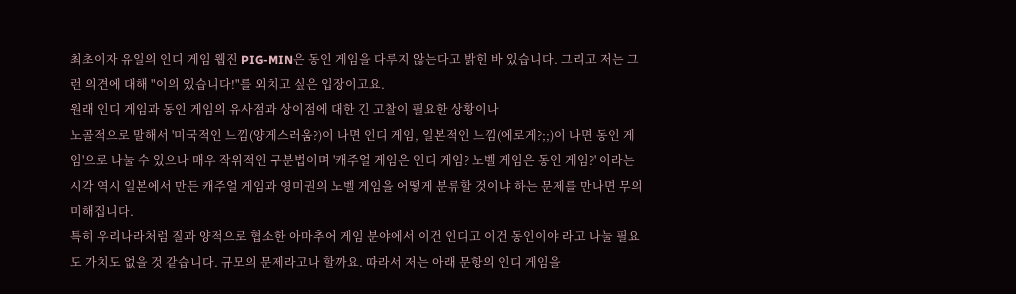최초이자 유일의 인디 게임 웹진 PIG-MIN은 동인 게임을 다루지 않는다고 밝힌 바 있습니다. 그리고 저는 그런 의견에 대해 "이의 있습니다!"를 외치고 싶은 입장이고요.
원래 인디 게임과 동인 게임의 유사점과 상이점에 대한 긴 고찰이 필요한 상황이나
노골적으로 말해서 '미국적인 느낌(양게스러움?)이 나면 인디 게임, 일본적인 느낌(에로게?;;)이 나면 동인 게임'으로 나눌 수 있으나 매우 작위적인 구분법이며 '캐주얼 게임은 인디 게임? 노벨 게임은 동인 게임?' 이라는 시각 역시 일본에서 만든 캐주얼 게임과 영미권의 노벨 게임을 어떻게 분류할 것이냐 하는 문제를 만나면 무의미해집니다.
특히 우리나라처럼 질과 양적으로 협소한 아마추어 게임 분야에서 이건 인디고 이건 동인이야 라고 나눌 필요도 가치도 없을 것 같습니다. 규모의 문제라고나 할까요. 따라서 저는 아래 문항의 인디 게임을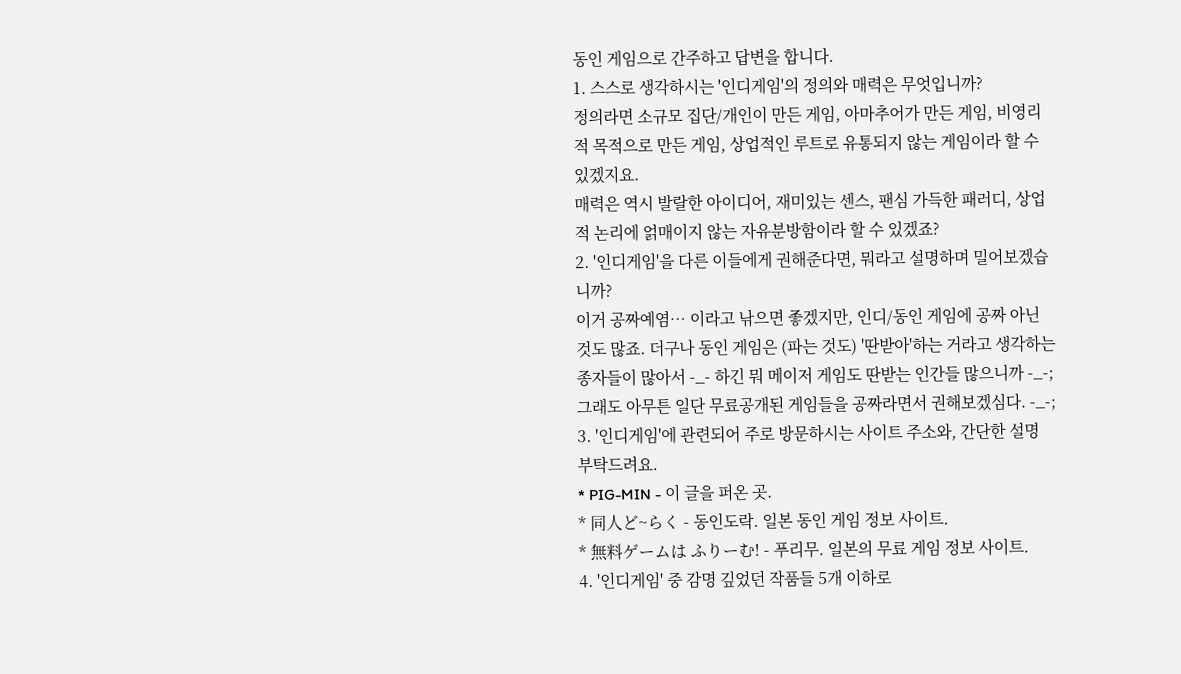동인 게임으로 간주하고 답변을 합니다.
1. 스스로 생각하시는 '인디게임'의 정의와 매력은 무엇입니까?
정의라면 소규모 집단/개인이 만든 게임, 아마추어가 만든 게임, 비영리적 목적으로 만든 게임, 상업적인 루트로 유통되지 않는 게임이라 할 수 있겠지요.
매력은 역시 발랄한 아이디어, 재미있는 센스, 팬심 가득한 패러디, 상업적 논리에 얽매이지 않는 자유분방함이라 할 수 있겠죠?
2. '인디게임'을 다른 이들에게 권해준다면, 뭐라고 설명하며 밀어보겠습니까?
이거 공짜예염… 이라고 낚으면 좋겠지만, 인디/동인 게임에 공짜 아닌 것도 많죠. 더구나 동인 게임은 (파는 것도) '딴받아'하는 거라고 생각하는 종자들이 많아서 -_- 하긴 뭐 메이저 게임도 딴받는 인간들 많으니까 -_-; 그래도 아무튼 일단 무료공개된 게임들을 공짜라면서 권해보겠심다. -_-;
3. '인디게임'에 관련되어 주로 방문하시는 사이트 주소와, 간단한 설명 부탁드려요.
* PIG-MIN - 이 글을 퍼온 곳.
* 同人ど~らく - 동인도락. 일본 동인 게임 정보 사이트.
* 無料ゲームは ふりーむ! - 푸리무. 일본의 무료 게임 정보 사이트.
4. '인디게임' 중 감명 깊었던 작품들 5개 이하로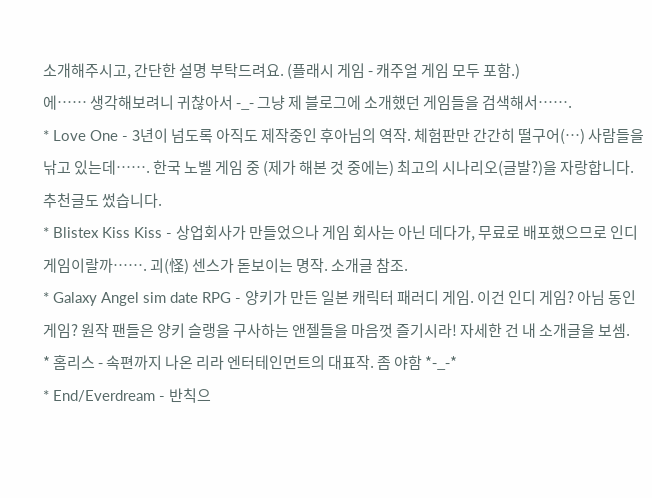소개해주시고, 간단한 설명 부탁드려요. (플래시 게임 - 캐주얼 게임 모두 포함.)
에…… 생각해보려니 귀찮아서 -_- 그냥 제 블로그에 소개했던 게임들을 검색해서…….
* Love One - 3년이 넘도록 아직도 제작중인 후아님의 역작. 체험판만 간간히 떨구어(…) 사람들을 낚고 있는데……. 한국 노벨 게임 중 (제가 해본 것 중에는) 최고의 시나리오(글발?)을 자랑합니다. 추천글도 썼습니다.
* Blistex Kiss Kiss - 상업회사가 만들었으나 게임 회사는 아닌 데다가, 무료로 배포했으므로 인디 게임이랄까……. 괴(怪) 센스가 돋보이는 명작. 소개글 참조.
* Galaxy Angel sim date RPG - 양키가 만든 일본 캐릭터 패러디 게임. 이건 인디 게임? 아님 동인 게임? 원작 팬들은 양키 슬랭을 구사하는 앤젤들을 마음껏 즐기시라! 자세한 건 내 소개글을 보셈.
* 홈리스 - 속편까지 나온 리라 엔터테인먼트의 대표작. 좀 야함 *-_-*
* End/Everdream - 반칙으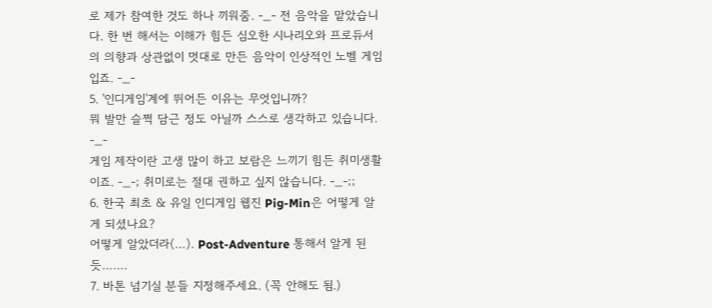로 제가 참여한 것도 하나 끼워줌. -_- 전 음악을 맡았습니다. 한 번 해서는 이해가 힘든 심오한 시나리오와 프로듀서의 의향과 상관없이 멋대로 만든 음악이 인상적인 노벨 게임입죠. -_-
5. '인디게임'계에 뛰어든 이유는 무엇입니까?
뭐 발만 슬쩍 담근 정도 아닐까 스스로 생각하고 있습니다. -_-
게임 제작이란 고생 많이 하고 보람은 느끼기 힘든 취미생활이죠. -_-; 취미로는 절대 권하고 싶지 않습니다. -_-;;
6. 한국 최초 & 유일 인디게임 웹진 Pig-Min은 어떻게 알게 되셨나요?
어떻게 알았더라(…). Post-Adventure 통해서 알게 된 듯…….
7. 바톤 넘기실 분들 지정해주세요. (꼭 안해도 됨.)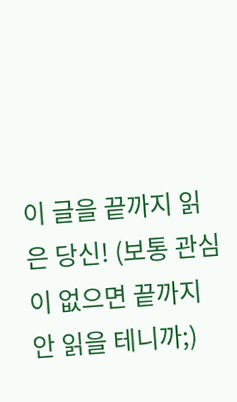이 글을 끝까지 읽은 당신! (보통 관심이 없으면 끝까지 안 읽을 테니까;)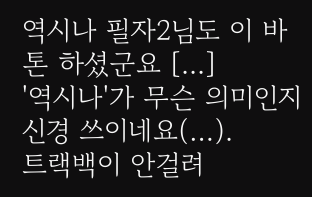역시나 필자2님도 이 바톤 하셨군요 [...]
'역시나'가 무슨 의미인지 신경 쓰이네요(…).
트랙백이 안걸려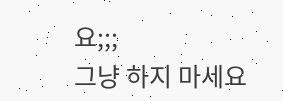요;;;
그냥 하지 마세요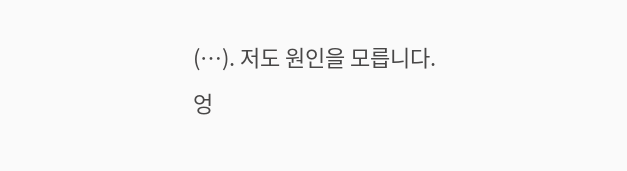(…). 저도 원인을 모릅니다.
엉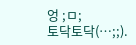엉 ;ㅁ;
토닥토닥(…;;).